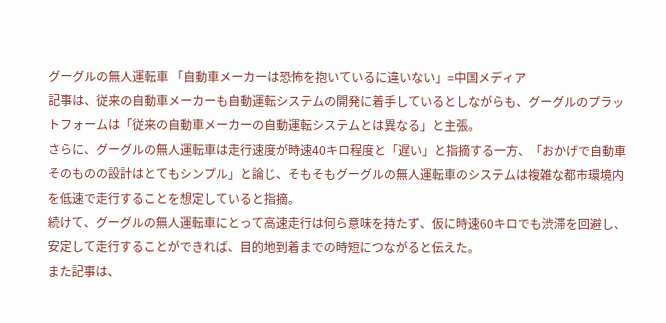グーグルの無人運転車 「自動車メーカーは恐怖を抱いているに違いない」=中国メディア
記事は、従来の自動車メーカーも自動運転システムの開発に着手しているとしながらも、グーグルのプラットフォームは「従来の自動車メーカーの自動運転システムとは異なる」と主張。
さらに、グーグルの無人運転車は走行速度が時速40キロ程度と「遅い」と指摘する一方、「おかげで自動車そのものの設計はとてもシンプル」と論じ、そもそもグーグルの無人運転車のシステムは複雑な都市環境内を低速で走行することを想定していると指摘。
続けて、グーグルの無人運転車にとって高速走行は何ら意味を持たず、仮に時速60キロでも渋滞を回避し、安定して走行することができれば、目的地到着までの時短につながると伝えた。
また記事は、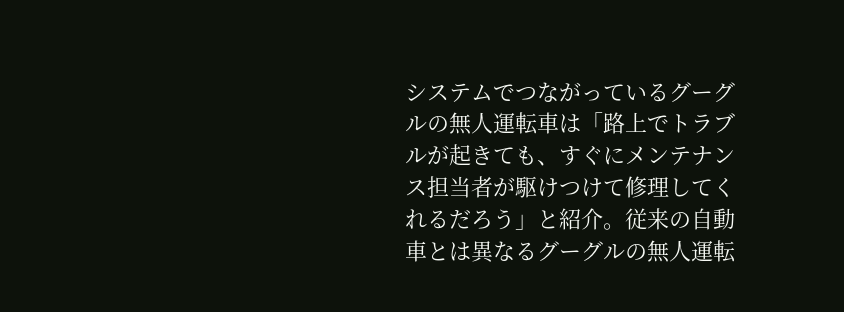システムでつながっているグーグルの無人運転車は「路上でトラブルが起きても、すぐにメンテナンス担当者が駆けつけて修理してくれるだろう」と紹介。従来の自動車とは異なるグーグルの無人運転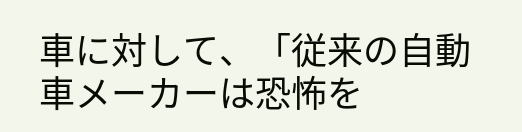車に対して、「従来の自動車メーカーは恐怖を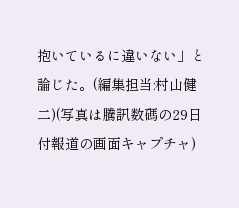抱いているに違いない」と論じた。(編集担当:村山健二)(写真は騰訊数碼の29日付報道の画面キャプチャ)